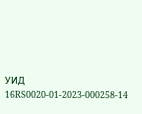УИД 16RS0020-01-2023-000258-14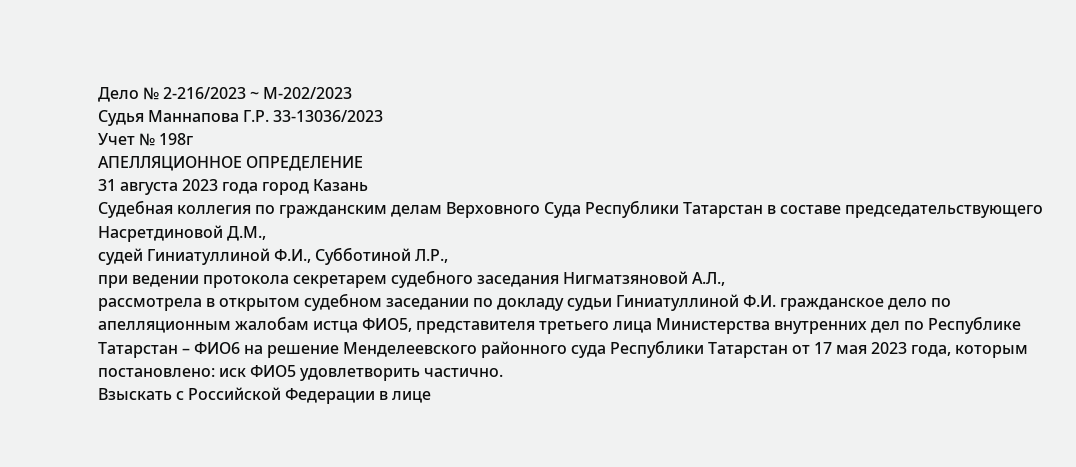Дело № 2-216/2023 ~ М-202/2023
Судья Маннапова Г.Р. 33-13036/2023
Учет № 198г
АПЕЛЛЯЦИОННОЕ ОПРЕДЕЛЕНИЕ
31 августа 2023 года город Казань
Судебная коллегия по гражданским делам Верховного Суда Республики Татарстан в составе председательствующего Насретдиновой Д.М.,
судей Гиниатуллиной Ф.И., Субботиной Л.Р.,
при ведении протокола секретарем судебного заседания Нигматзяновой А.Л.,
рассмотрела в открытом судебном заседании по докладу судьи Гиниатуллиной Ф.И. гражданское дело по апелляционным жалобам истца ФИО5, представителя третьего лица Министерства внутренних дел по Республике Татарстан – ФИО6 на решение Менделеевского районного суда Республики Татарстан от 17 мая 2023 года, которым постановлено: иск ФИО5 удовлетворить частично.
Взыскать с Российской Федерации в лице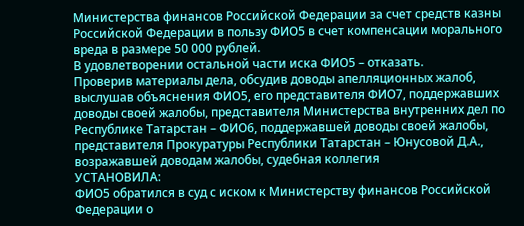Министерства финансов Российской Федерации за счет средств казны Российской Федерации в пользу ФИО5 в счет компенсации морального вреда в размере 50 000 рублей.
В удовлетворении остальной части иска ФИО5 – отказать.
Проверив материалы дела, обсудив доводы апелляционных жалоб, выслушав объяснения ФИО5, его представителя ФИО7, поддержавших доводы своей жалобы, представителя Министерства внутренних дел по Республике Татарстан – ФИО6, поддержавшей доводы своей жалобы, представителя Прокуратуры Республики Татарстан – Юнусовой Д.А., возражавшей доводам жалобы, судебная коллегия
УСТАНОВИЛА:
ФИО5 обратился в суд с иском к Министерству финансов Российской Федерации о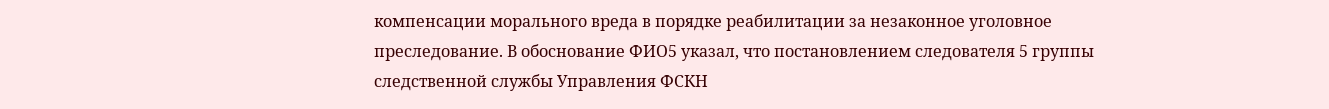компенсации морального вреда в порядке реабилитации за незаконное уголовное преследование. В обоснование ФИО5 указал, что постановлением следователя 5 группы следственной службы Управления ФСКН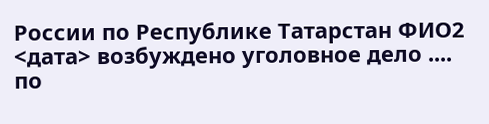России по Республике Татарстан ФИО2 <дата> возбуждено уголовное дело .... по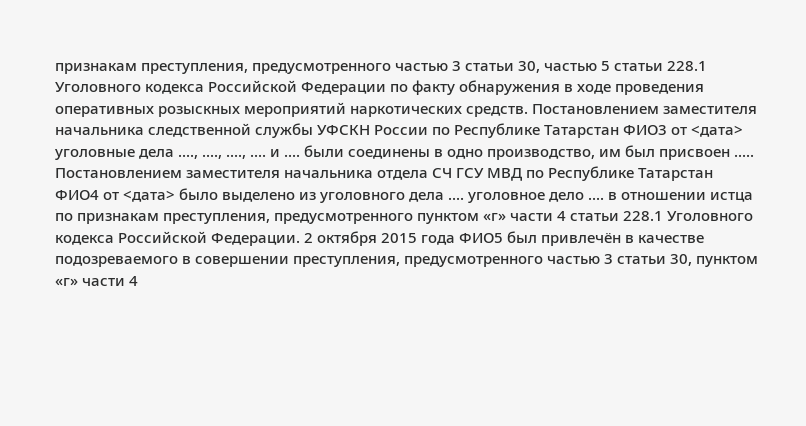признакам преступления, предусмотренного частью 3 статьи 30, частью 5 статьи 228.1 Уголовного кодекса Российской Федерации по факту обнаружения в ходе проведения оперативных розыскных мероприятий наркотических средств. Постановлением заместителя начальника следственной службы УФСКН России по Республике Татарстан ФИО3 от <дата> уголовные дела ...., ...., ...., .... и .... были соединены в одно производство, им был присвоен ..... Постановлением заместителя начальника отдела СЧ ГСУ МВД по Республике Татарстан ФИО4 от <дата> было выделено из уголовного дела .... уголовное дело .... в отношении истца по признакам преступления, предусмотренного пунктом «г» части 4 статьи 228.1 Уголовного кодекса Российской Федерации. 2 октября 2015 года ФИО5 был привлечён в качестве подозреваемого в совершении преступления, предусмотренного частью 3 статьи 30, пунктом «г» части 4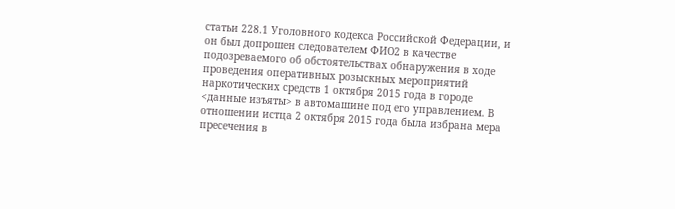статьи 228.1 Уголовного кодекса Российской Федерации, и он был допрошен следователем ФИО2 в качестве подозреваемого об обстоятельствах обнаружения в ходе проведения оперативных розыскных мероприятий наркотических средств 1 октября 2015 года в городе <данные изъяты> в автомашине под его управлением. В отношении истца 2 октября 2015 года была избрана мера пресечения в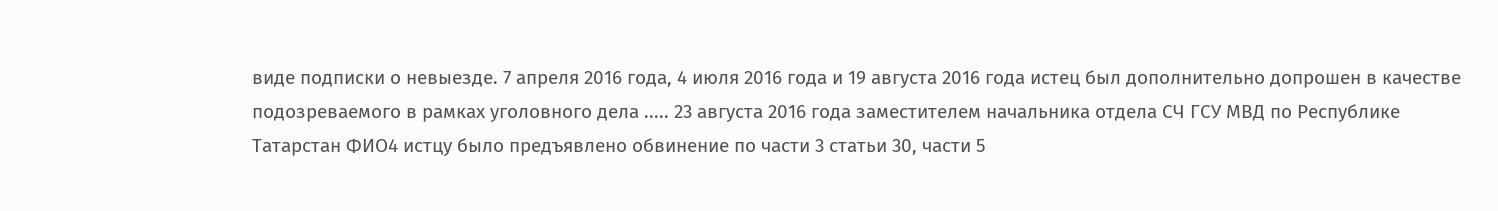виде подписки о невыезде. 7 апреля 2016 года, 4 июля 2016 года и 19 августа 2016 года истец был дополнительно допрошен в качестве подозреваемого в рамках уголовного дела ..... 23 августа 2016 года заместителем начальника отдела СЧ ГСУ МВД по Республике Татарстан ФИО4 истцу было предъявлено обвинение по части 3 статьи 30, части 5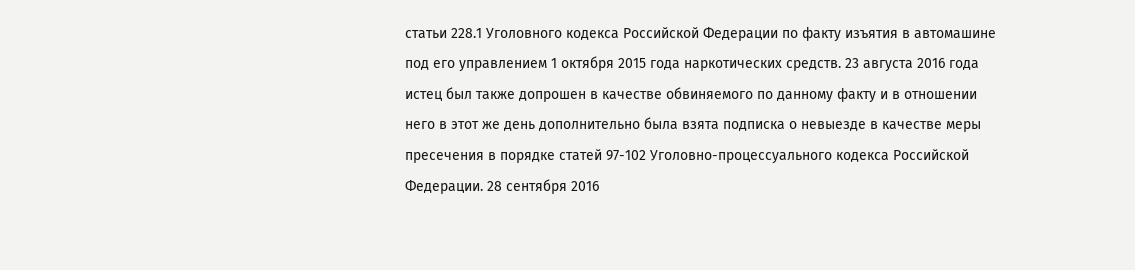статьи 228.1 Уголовного кодекса Российской Федерации по факту изъятия в автомашине под его управлением 1 октября 2015 года наркотических средств. 23 августа 2016 года истец был также допрошен в качестве обвиняемого по данному факту и в отношении него в этот же день дополнительно была взята подписка о невыезде в качестве меры пресечения в порядке статей 97-102 Уголовно-процессуального кодекса Российской Федерации. 28 сентября 2016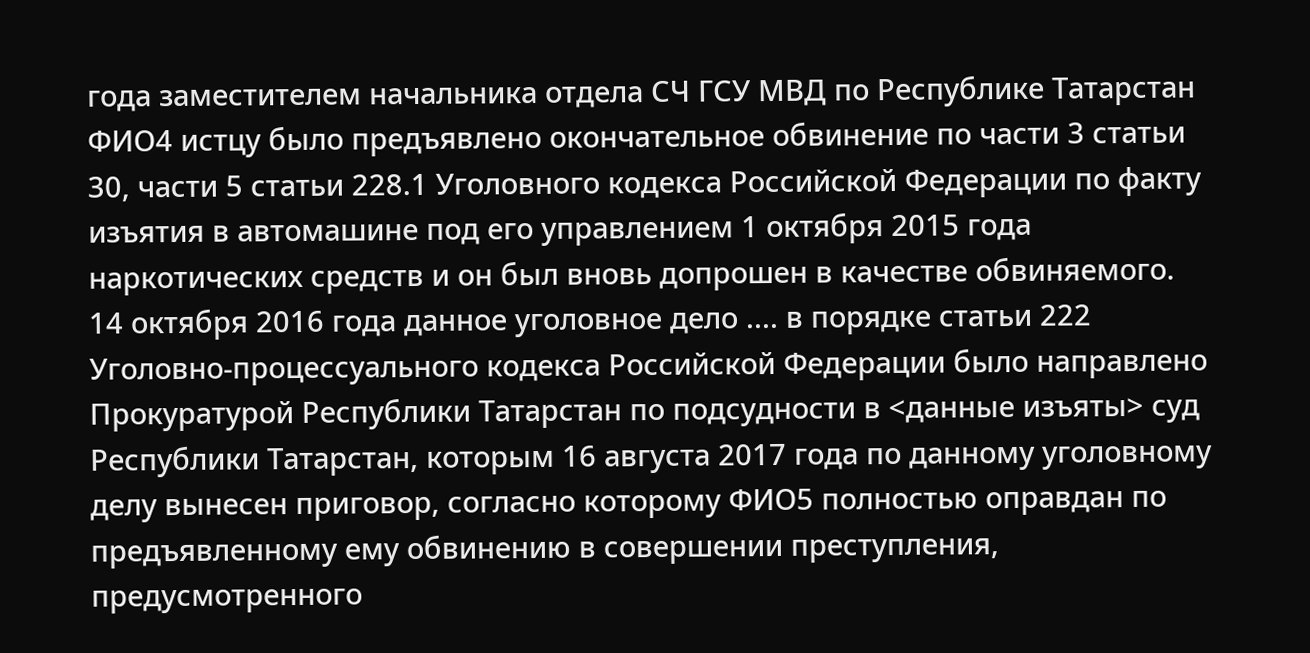года заместителем начальника отдела СЧ ГСУ МВД по Республике Татарстан ФИО4 истцу было предъявлено окончательное обвинение по части 3 статьи 30, части 5 статьи 228.1 Уголовного кодекса Российской Федерации по факту изъятия в автомашине под его управлением 1 октября 2015 года наркотических средств и он был вновь допрошен в качестве обвиняемого. 14 октября 2016 года данное уголовное дело .... в порядке статьи 222 Уголовно-процессуального кодекса Российской Федерации было направлено Прокуратурой Республики Татарстан по подсудности в <данные изъяты> суд Республики Татарстан, которым 16 августа 2017 года по данному уголовному делу вынесен приговор, согласно которому ФИО5 полностью оправдан по предъявленному ему обвинению в совершении преступления, предусмотренного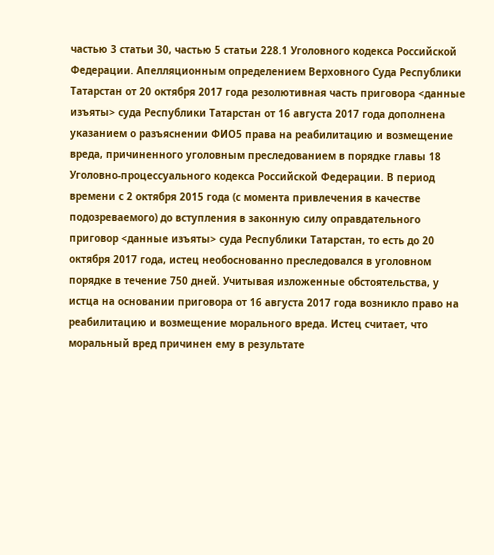частью 3 статьи 30, частью 5 статьи 228.1 Уголовного кодекса Российской Федерации. Апелляционным определением Верховного Суда Республики Татарстан от 20 октября 2017 года резолютивная часть приговора <данные изъяты> суда Республики Татарстан от 16 августа 2017 года дополнена указанием о разъяснении ФИО5 права на реабилитацию и возмещение вреда, причиненного уголовным преследованием в порядке главы 18 Уголовно-процессуального кодекса Российской Федерации. В период времени с 2 октября 2015 года (с момента привлечения в качестве подозреваемого) до вступления в законную силу оправдательного приговор <данные изъяты> суда Республики Татарстан, то есть до 20 октября 2017 года, истец необоснованно преследовался в уголовном порядке в течение 750 дней. Учитывая изложенные обстоятельства, у истца на основании приговора от 16 августа 2017 года возникло право на реабилитацию и возмещение морального вреда. Истец считает, что моральный вред причинен ему в результате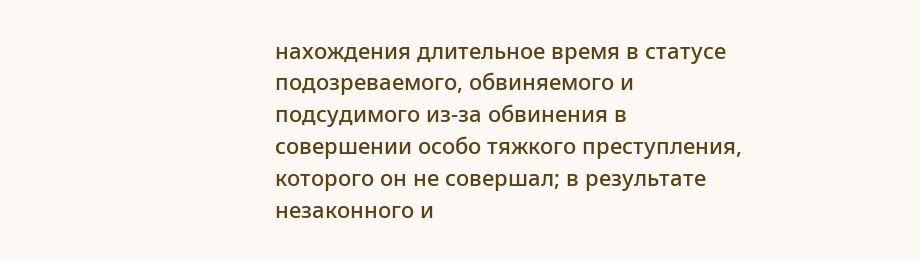нахождения длительное время в статусе подозреваемого, обвиняемого и подсудимого из-за обвинения в совершении особо тяжкого преступления, которого он не совершал; в результате незаконного и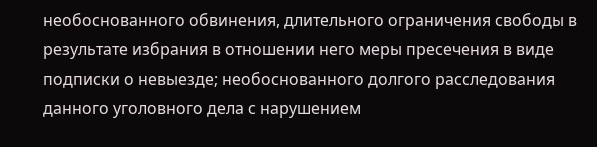необоснованного обвинения, длительного ограничения свободы в результате избрания в отношении него меры пресечения в виде подписки о невыезде; необоснованного долгого расследования данного уголовного дела с нарушением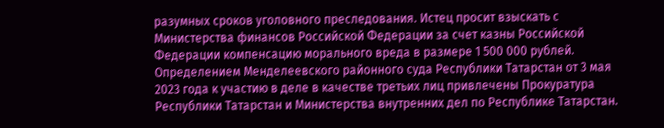разумных сроков уголовного преследования. Истец просит взыскать с Министерства финансов Российской Федерации за счет казны Российской Федерации компенсацию морального вреда в размере 1 500 000 рублей.
Определением Менделеевского районного суда Республики Татарстан от 3 мая 2023 года к участию в деле в качестве третьих лиц привлечены Прокуратура Республики Татарстан и Министерства внутренних дел по Республике Татарстан.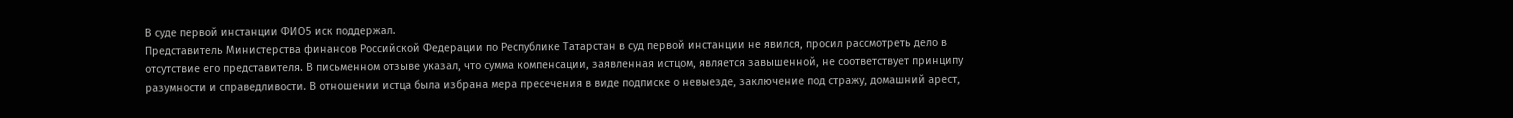В суде первой инстанции ФИО5 иск поддержал.
Представитель Министерства финансов Российской Федерации по Республике Татарстан в суд первой инстанции не явился, просил рассмотреть дело в отсутствие его представителя. В письменном отзыве указал, что сумма компенсации, заявленная истцом, является завышенной, не соответствует принципу разумности и справедливости. В отношении истца была избрана мера пресечения в виде подписке о невыезде, заключение под стражу, домашний арест,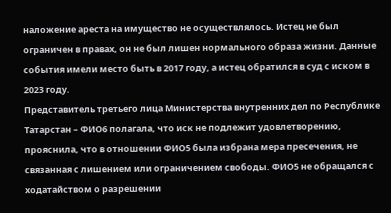наложение ареста на имущество не осуществлялось. Истец не был ограничен в правах, он не был лишен нормального образа жизни. Данные события имели место быть в 2017 году, а истец обратился в суд с иском в 2023 году.
Представитель третьего лица Министерства внутренних дел по Республике Татарстан – ФИО6 полагала, что иск не подлежит удовлетворению, прояснила, что в отношении ФИО5 была избрана мера пресечения, не связанная с лишением или ограничением свободы. ФИО5 не обращался с ходатайством о разрешении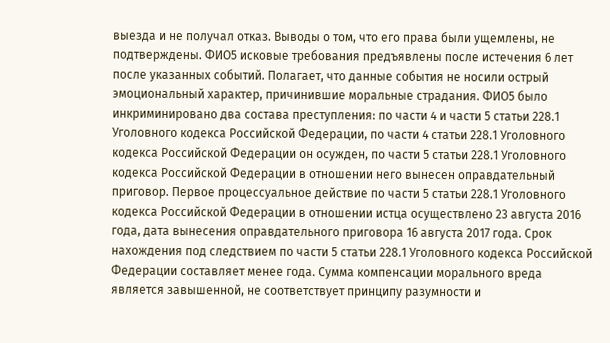выезда и не получал отказ. Выводы о том, что его права были ущемлены, не подтверждены. ФИО5 исковые требования предъявлены после истечения 6 лет после указанных событий. Полагает, что данные события не носили острый эмоциональный характер, причинившие моральные страдания. ФИО5 было инкриминировано два состава преступления: по части 4 и части 5 статьи 228.1 Уголовного кодекса Российской Федерации, по части 4 статьи 228.1 Уголовного кодекса Российской Федерации он осужден, по части 5 статьи 228.1 Уголовного кодекса Российской Федерации в отношении него вынесен оправдательный приговор. Первое процессуальное действие по части 5 статьи 228.1 Уголовного кодекса Российской Федерации в отношении истца осуществлено 23 августа 2016 года, дата вынесения оправдательного приговора 16 августа 2017 года. Срок нахождения под следствием по части 5 статьи 228.1 Уголовного кодекса Российской Федерации составляет менее года. Сумма компенсации морального вреда является завышенной, не соответствует принципу разумности и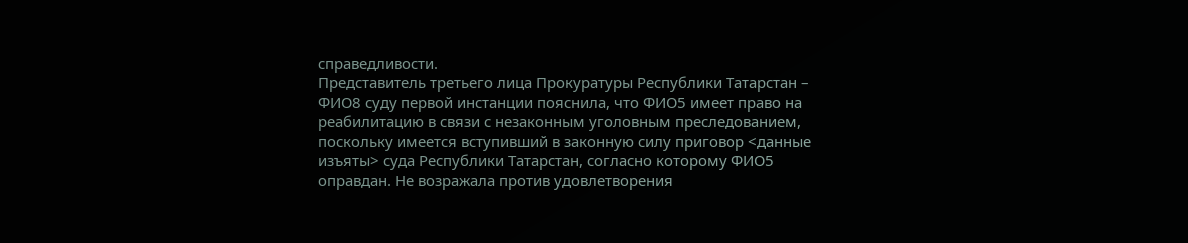справедливости.
Представитель третьего лица Прокуратуры Республики Татарстан – ФИО8 суду первой инстанции пояснила, что ФИО5 имеет право на реабилитацию в связи с незаконным уголовным преследованием, поскольку имеется вступивший в законную силу приговор <данные изъяты> суда Республики Татарстан, согласно которому ФИО5 оправдан. Не возражала против удовлетворения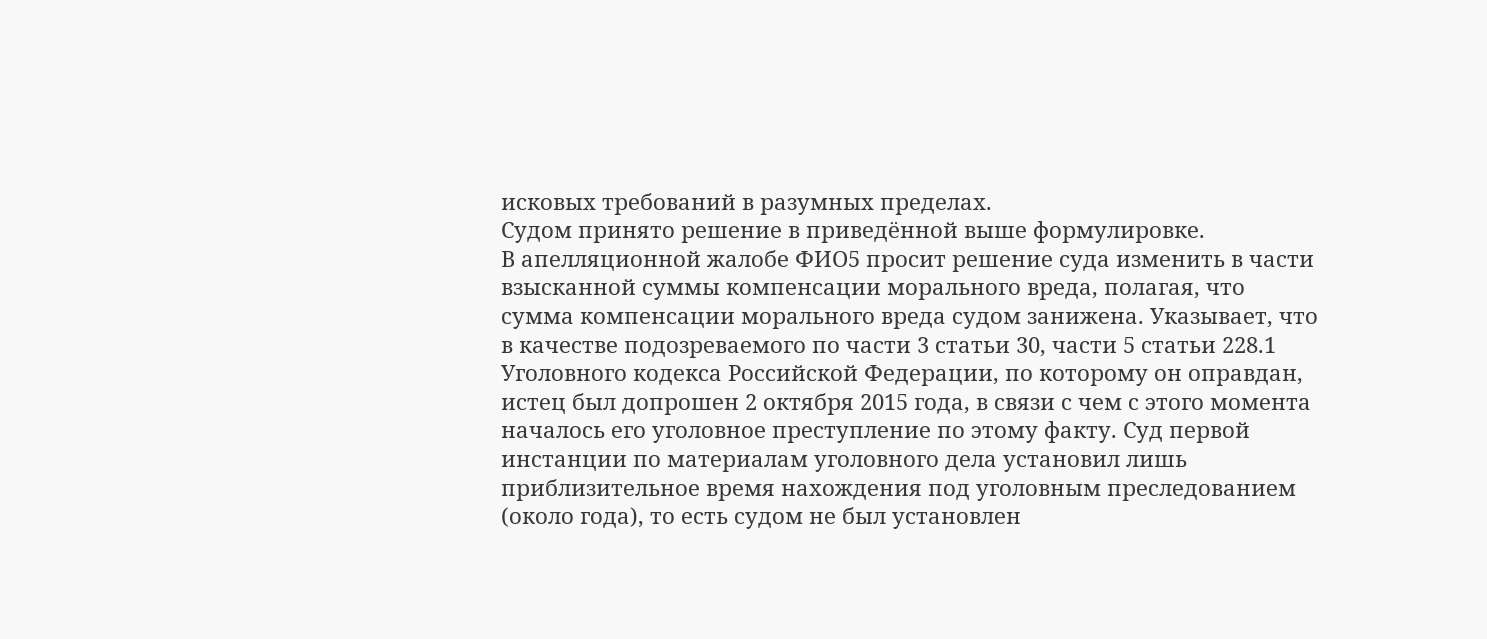исковых требований в разумных пределах.
Судом принято решение в приведённой выше формулировке.
В апелляционной жалобе ФИО5 просит решение суда изменить в части взысканной суммы компенсации морального вреда, полагая, что сумма компенсации морального вреда судом занижена. Указывает, что в качестве подозреваемого по части 3 статьи 30, части 5 статьи 228.1 Уголовного кодекса Российской Федерации, по которому он оправдан, истец был допрошен 2 октября 2015 года, в связи с чем с этого момента началось его уголовное преступление по этому факту. Суд первой инстанции по материалам уголовного дела установил лишь приблизительное время нахождения под уголовным преследованием (около года), то есть судом не был установлен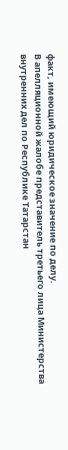факт, имеющий юридическое значение по делу.
В апелляционной жалобе представитель третьего лица Министерства внутренних дел по Республике Татарстан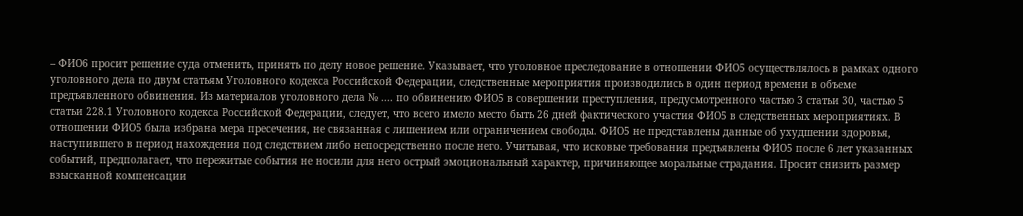– ФИО6 просит решение суда отменить, принять по делу новое решение. Указывает, что уголовное преследование в отношении ФИО5 осуществлялось в рамках одного уголовного дела по двум статьям Уголовного кодекса Российской Федерации, следственные мероприятия производились в один период времени в объеме предъявленного обвинения. Из материалов уголовного дела № .... по обвинению ФИО5 в совершении преступления, предусмотренного частью 3 статьи 30, частью 5 статьи 228.1 Уголовного кодекса Российской Федерации, следует, что всего имело место быть 26 дней фактического участия ФИО5 в следственных мероприятиях. В отношении ФИО5 была избрана мера пресечения, не связанная с лишением или ограничением свободы. ФИО5 не представлены данные об ухудшении здоровья, наступившего в период нахождения под следствием либо непосредственно после него. Учитывая, что исковые требования предъявлены ФИО5 после 6 лет указанных событий, предполагает, что пережитые события не носили для него острый эмоциональный характер, причиняющее моральные страдания. Просит снизить размер взысканной компенсации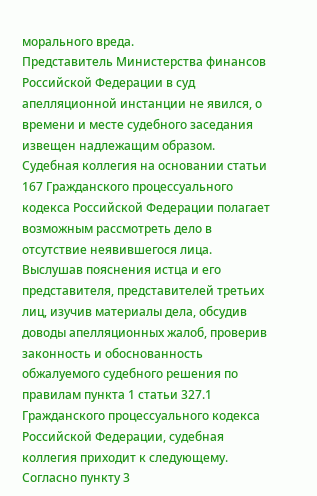морального вреда.
Представитель Министерства финансов Российской Федерации в суд апелляционной инстанции не явился, о времени и месте судебного заседания извещен надлежащим образом.
Судебная коллегия на основании статьи 167 Гражданского процессуального кодекса Российской Федерации полагает возможным рассмотреть дело в отсутствие неявившегося лица.
Выслушав пояснения истца и его представителя, представителей третьих лиц, изучив материалы дела, обсудив доводы апелляционных жалоб, проверив законность и обоснованность обжалуемого судебного решения по правилам пункта 1 статьи 327.1 Гражданского процессуального кодекса Российской Федерации, судебная коллегия приходит к следующему.
Согласно пункту 3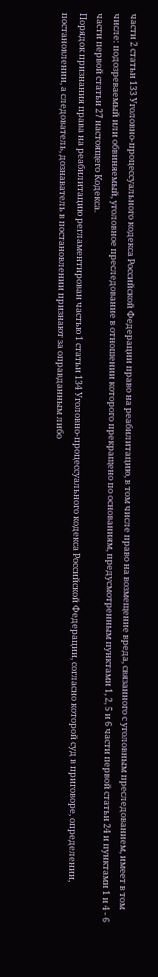части 2 статьи 133 Уголовно-процессуального кодекса Российской Федерации право на реабилитацию, в том числе право на возмещение вреда, связанного с уголовным преследованием, имеет в том числе: подозреваемый или обвиняемый, уголовное преследование в отношении которого прекращено по основаниям, предусмотренным пунктами 1, 2, 5 и 6 части первой статьи 24 и пунктами 1 и 4 - 6 части первой статьи 27 настоящего Кодекса.
Порядок признания права на реабилитацию регламентирован частью 1 статьи 134 Уголовно-процессуального кодекса Российской Федерации, согласно которой суд в приговоре, определении, постановлении, а следователь, дознаватель в постановлении признают за оправданным либо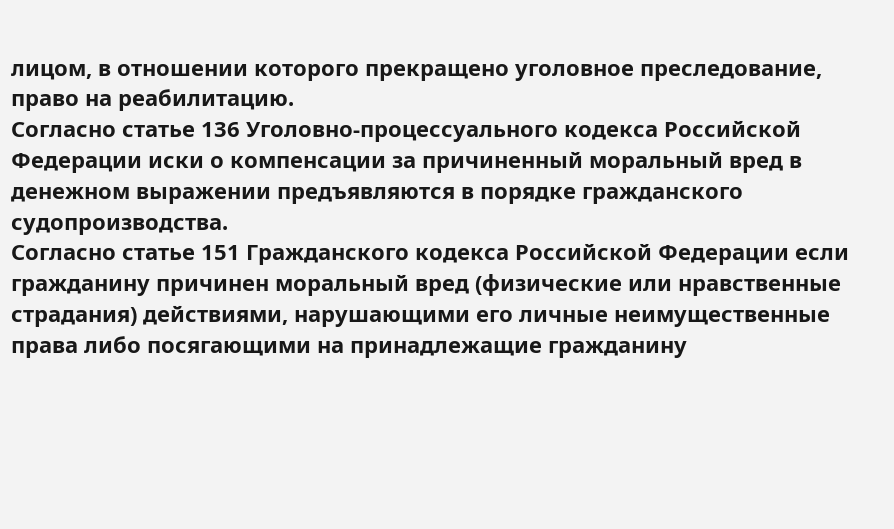лицом, в отношении которого прекращено уголовное преследование, право на реабилитацию.
Согласно статье 136 Уголовно-процессуального кодекса Российской Федерации иски о компенсации за причиненный моральный вред в денежном выражении предъявляются в порядке гражданского судопроизводства.
Согласно статье 151 Гражданского кодекса Российской Федерации если гражданину причинен моральный вред (физические или нравственные страдания) действиями, нарушающими его личные неимущественные права либо посягающими на принадлежащие гражданину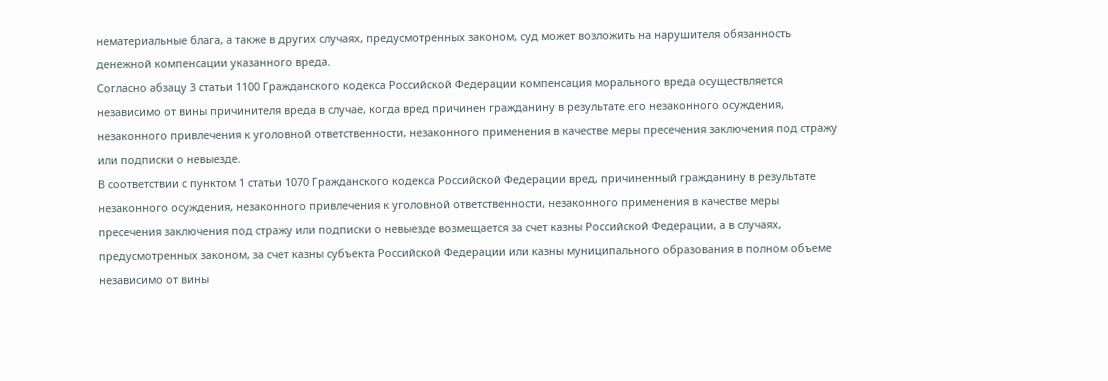нематериальные блага, а также в других случаях, предусмотренных законом, суд может возложить на нарушителя обязанность денежной компенсации указанного вреда.
Согласно абзацу 3 статьи 1100 Гражданского кодекса Российской Федерации компенсация морального вреда осуществляется независимо от вины причинителя вреда в случае, когда вред причинен гражданину в результате его незаконного осуждения, незаконного привлечения к уголовной ответственности, незаконного применения в качестве меры пресечения заключения под стражу или подписки о невыезде.
В соответствии с пунктом 1 статьи 1070 Гражданского кодекса Российской Федерации вред, причиненный гражданину в результате незаконного осуждения, незаконного привлечения к уголовной ответственности, незаконного применения в качестве меры пресечения заключения под стражу или подписки о невыезде возмещается за счет казны Российской Федерации, а в случаях, предусмотренных законом, за счет казны субъекта Российской Федерации или казны муниципального образования в полном объеме независимо от вины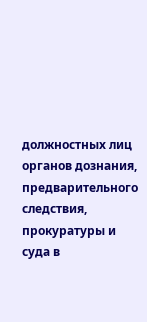должностных лиц органов дознания, предварительного следствия, прокуратуры и суда в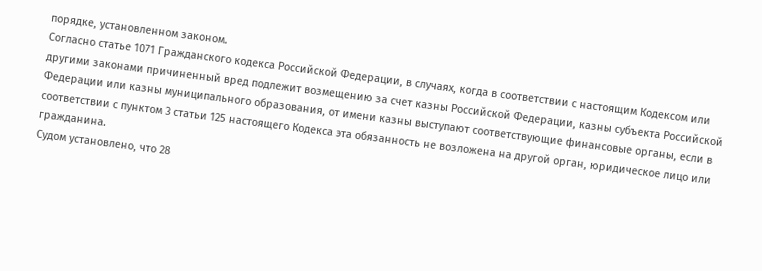порядке, установленном законом.
Согласно статье 1071 Гражданского кодекса Российской Федерации, в случаях, когда в соответствии с настоящим Кодексом или другими законами причиненный вред подлежит возмещению за счет казны Российской Федерации, казны субъекта Российской Федерации или казны муниципального образования, от имени казны выступают соответствующие финансовые органы, если в соответствии с пунктом 3 статьи 125 настоящего Кодекса эта обязанность не возложена на другой орган, юридическое лицо или гражданина.
Судом установлено, что 28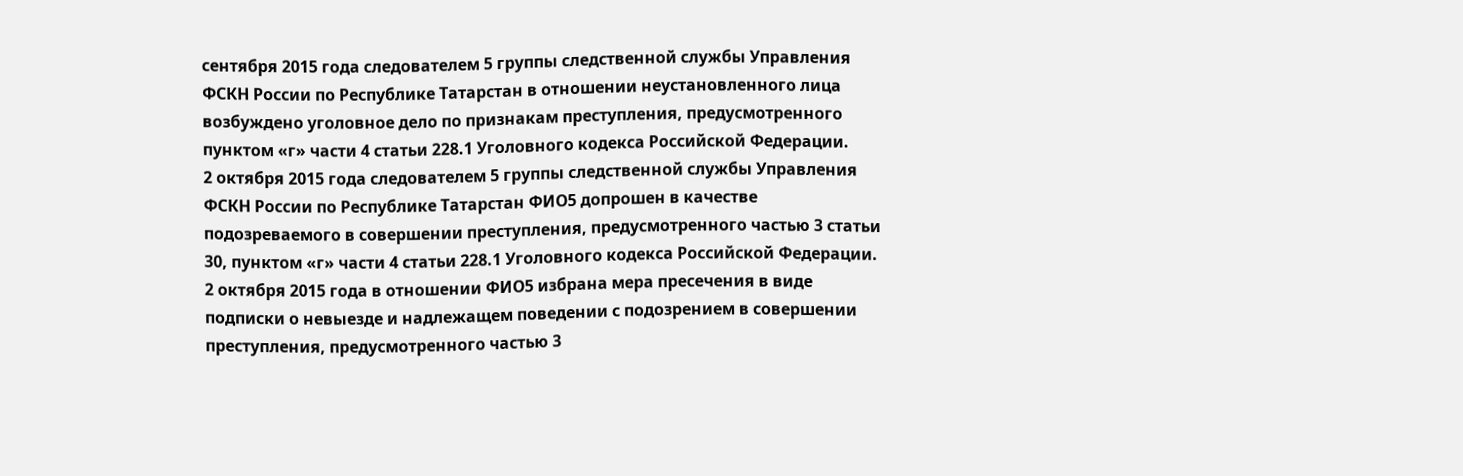сентября 2015 года следователем 5 группы следственной службы Управления ФСКН России по Республике Татарстан в отношении неустановленного лица возбуждено уголовное дело по признакам преступления, предусмотренного пунктом «г» части 4 статьи 228.1 Уголовного кодекса Российской Федерации.
2 октября 2015 года следователем 5 группы следственной службы Управления ФСКН России по Республике Татарстан ФИО5 допрошен в качестве подозреваемого в совершении преступления, предусмотренного частью 3 статьи 30, пунктом «г» части 4 статьи 228.1 Уголовного кодекса Российской Федерации.
2 октября 2015 года в отношении ФИО5 избрана мера пресечения в виде подписки о невыезде и надлежащем поведении с подозрением в совершении преступления, предусмотренного частью 3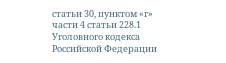статьи 30, пунктом «г» части 4 статьи 228.1 Уголовного кодекса Российской Федерации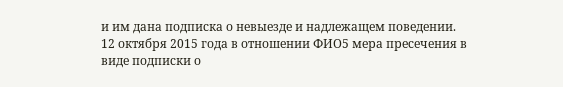и им дана подписка о невыезде и надлежащем поведении.
12 октября 2015 года в отношении ФИО5 мера пресечения в виде подписки о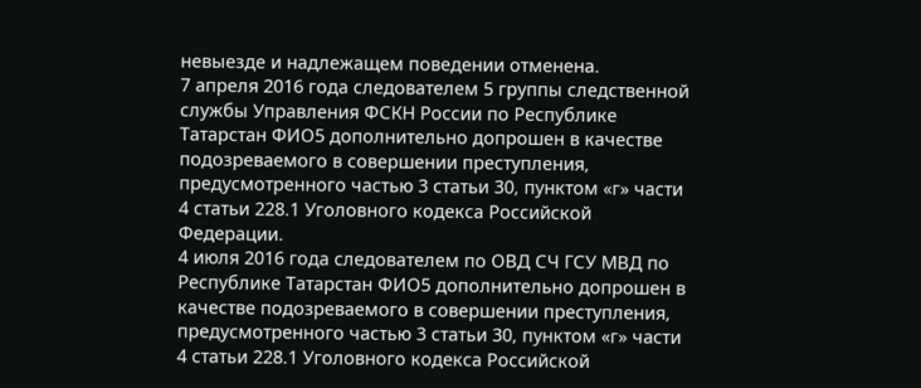невыезде и надлежащем поведении отменена.
7 апреля 2016 года следователем 5 группы следственной службы Управления ФСКН России по Республике Татарстан ФИО5 дополнительно допрошен в качестве подозреваемого в совершении преступления, предусмотренного частью 3 статьи 30, пунктом «г» части 4 статьи 228.1 Уголовного кодекса Российской Федерации.
4 июля 2016 года следователем по ОВД СЧ ГСУ МВД по Республике Татарстан ФИО5 дополнительно допрошен в качестве подозреваемого в совершении преступления, предусмотренного частью 3 статьи 30, пунктом «г» части 4 статьи 228.1 Уголовного кодекса Российской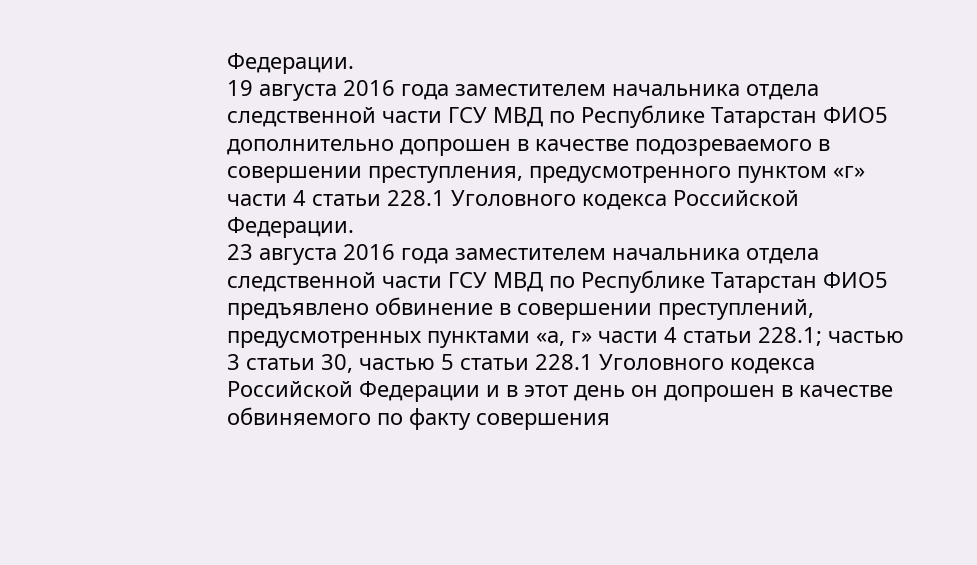Федерации.
19 августа 2016 года заместителем начальника отдела следственной части ГСУ МВД по Республике Татарстан ФИО5 дополнительно допрошен в качестве подозреваемого в совершении преступления, предусмотренного пунктом «г» части 4 статьи 228.1 Уголовного кодекса Российской Федерации.
23 августа 2016 года заместителем начальника отдела следственной части ГСУ МВД по Республике Татарстан ФИО5 предъявлено обвинение в совершении преступлений, предусмотренных пунктами «а, г» части 4 статьи 228.1; частью 3 статьи 30, частью 5 статьи 228.1 Уголовного кодекса Российской Федерации и в этот день он допрошен в качестве обвиняемого по факту совершения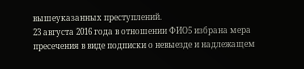вышеуказанных преступлений.
23 августа 2016 года в отношении ФИО5 избрана мера пресечения в виде подписки о невыезде и надлежащем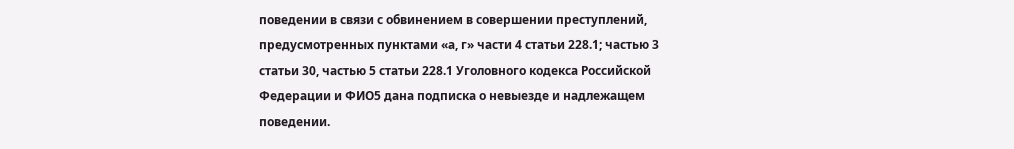поведении в связи с обвинением в совершении преступлений, предусмотренных пунктами «а, г» части 4 статьи 228.1; частью 3 статьи 30, частью 5 статьи 228.1 Уголовного кодекса Российской Федерации и ФИО5 дана подписка о невыезде и надлежащем поведении.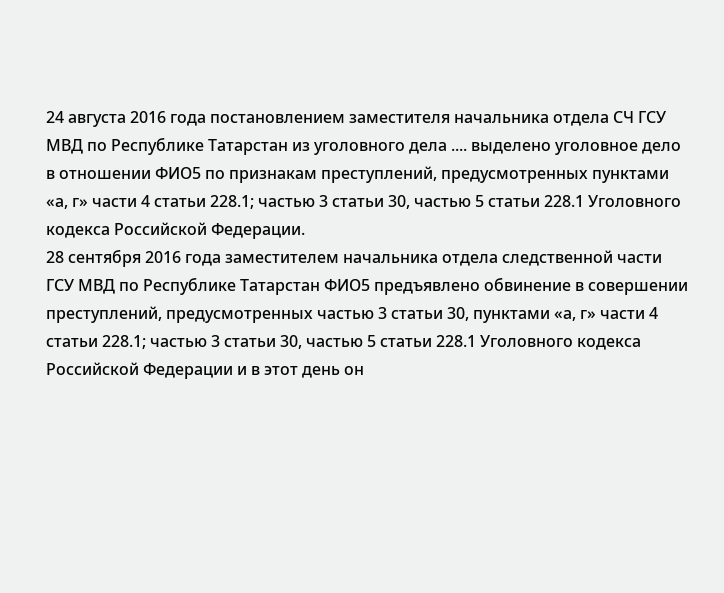24 августа 2016 года постановлением заместителя начальника отдела СЧ ГСУ МВД по Республике Татарстан из уголовного дела .... выделено уголовное дело в отношении ФИО5 по признакам преступлений, предусмотренных пунктами «а, г» части 4 статьи 228.1; частью 3 статьи 30, частью 5 статьи 228.1 Уголовного кодекса Российской Федерации.
28 сентября 2016 года заместителем начальника отдела следственной части ГСУ МВД по Республике Татарстан ФИО5 предъявлено обвинение в совершении преступлений, предусмотренных частью 3 статьи 30, пунктами «а, г» части 4 статьи 228.1; частью 3 статьи 30, частью 5 статьи 228.1 Уголовного кодекса Российской Федерации и в этот день он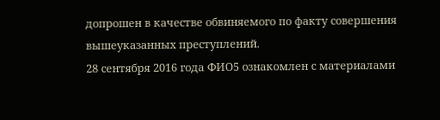допрошен в качестве обвиняемого по факту совершения вышеуказанных преступлений.
28 сентября 2016 года ФИО5 ознакомлен с материалами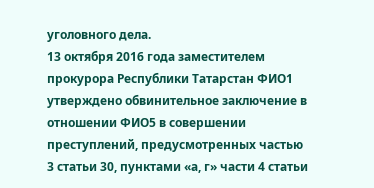уголовного дела.
13 октября 2016 года заместителем прокурора Республики Татарстан ФИО1 утверждено обвинительное заключение в отношении ФИО5 в совершении преступлений, предусмотренных частью 3 статьи 30, пунктами «а, г» части 4 статьи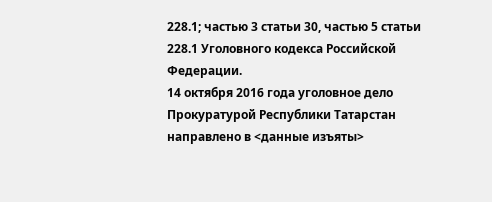228.1; частью 3 статьи 30, частью 5 статьи 228.1 Уголовного кодекса Российской Федерации.
14 октября 2016 года уголовное дело Прокуратурой Республики Татарстан направлено в <данные изъяты>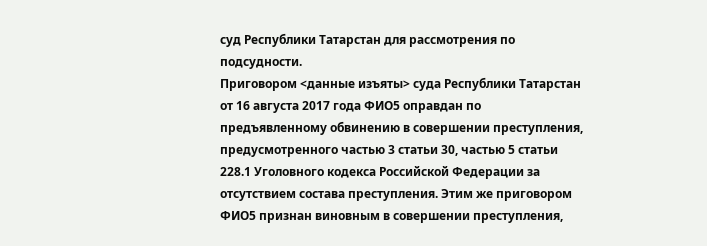суд Республики Татарстан для рассмотрения по подсудности.
Приговором <данные изъяты> суда Республики Татарстан от 16 августа 2017 года ФИО5 оправдан по предъявленному обвинению в совершении преступления, предусмотренного частью 3 статьи 30, частью 5 статьи 228.1 Уголовного кодекса Российской Федерации за отсутствием состава преступления. Этим же приговором ФИО5 признан виновным в совершении преступления,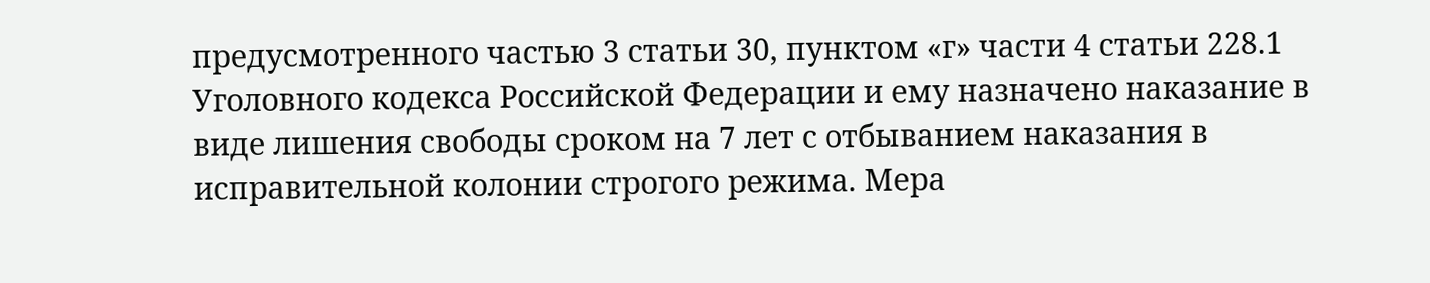предусмотренного частью 3 статьи 30, пунктом «г» части 4 статьи 228.1 Уголовного кодекса Российской Федерации и ему назначено наказание в виде лишения свободы сроком на 7 лет с отбыванием наказания в исправительной колонии строгого режима. Мера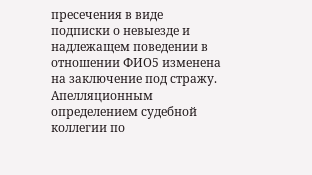пресечения в виде подписки о невыезде и надлежащем поведении в отношении ФИО5 изменена на заключение под стражу.
Апелляционным определением судебной коллегии по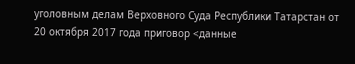уголовным делам Верховного Суда Республики Татарстан от 20 октября 2017 года приговор <данные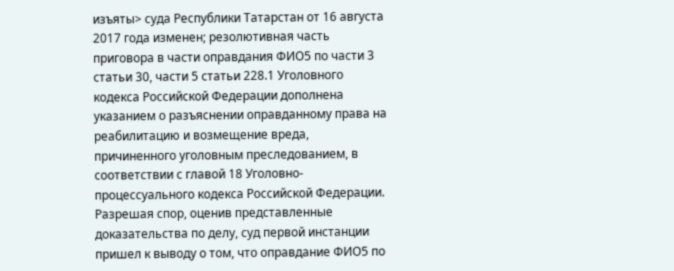изъяты> суда Республики Татарстан от 16 августа 2017 года изменен; резолютивная часть приговора в части оправдания ФИО5 по части 3 статьи 30, части 5 статьи 228.1 Уголовного кодекса Российской Федерации дополнена указанием о разъяснении оправданному права на реабилитацию и возмещение вреда, причиненного уголовным преследованием, в соответствии с главой 18 Уголовно-процессуального кодекса Российской Федерации.
Разрешая спор, оценив представленные доказательства по делу, суд первой инстанции пришел к выводу о том, что оправдание ФИО5 по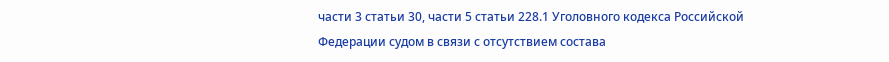части 3 статьи 30, части 5 статьи 228.1 Уголовного кодекса Российской Федерации судом в связи с отсутствием состава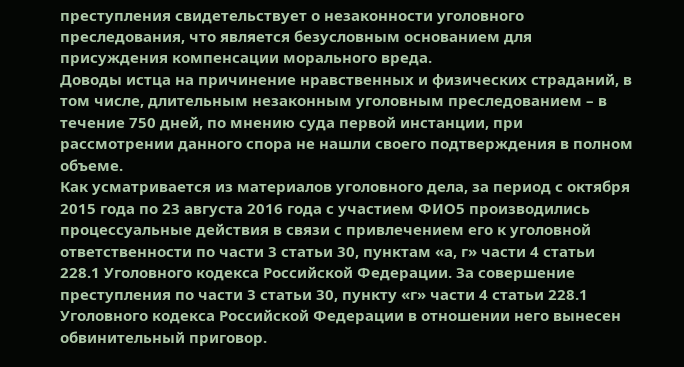преступления свидетельствует о незаконности уголовного преследования, что является безусловным основанием для присуждения компенсации морального вреда.
Доводы истца на причинение нравственных и физических страданий, в том числе, длительным незаконным уголовным преследованием – в течение 750 дней, по мнению суда первой инстанции, при рассмотрении данного спора не нашли своего подтверждения в полном объеме.
Как усматривается из материалов уголовного дела, за период с октября 2015 года по 23 августа 2016 года с участием ФИО5 производились процессуальные действия в связи с привлечением его к уголовной ответственности по части 3 статьи 30, пунктам «а, г» части 4 статьи 228.1 Уголовного кодекса Российской Федерации. За совершение преступления по части 3 статьи 30, пункту «г» части 4 статьи 228.1 Уголовного кодекса Российской Федерации в отношении него вынесен обвинительный приговор.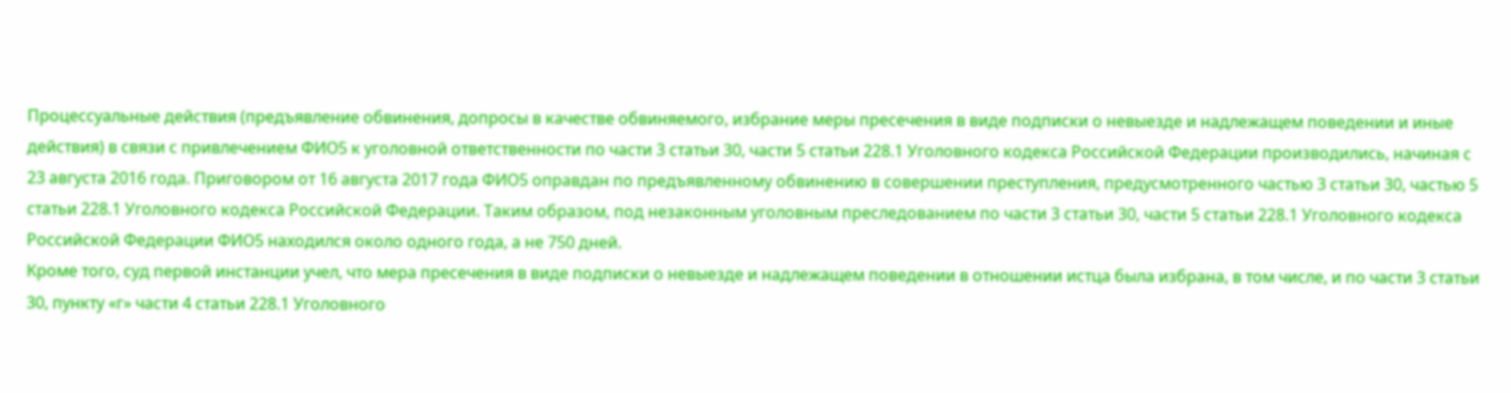Процессуальные действия (предъявление обвинения, допросы в качестве обвиняемого, избрание меры пресечения в виде подписки о невыезде и надлежащем поведении и иные действия) в связи с привлечением ФИО5 к уголовной ответственности по части 3 статьи 30, части 5 статьи 228.1 Уголовного кодекса Российской Федерации производились, начиная с 23 августа 2016 года. Приговором от 16 августа 2017 года ФИО5 оправдан по предъявленному обвинению в совершении преступления, предусмотренного частью 3 статьи 30, частью 5 статьи 228.1 Уголовного кодекса Российской Федерации. Таким образом, под незаконным уголовным преследованием по части 3 статьи 30, части 5 статьи 228.1 Уголовного кодекса Российской Федерации ФИО5 находился около одного года, а не 750 дней.
Кроме того, суд первой инстанции учел, что мера пресечения в виде подписки о невыезде и надлежащем поведении в отношении истца была избрана, в том числе, и по части 3 статьи 30, пункту «г» части 4 статьи 228.1 Уголовного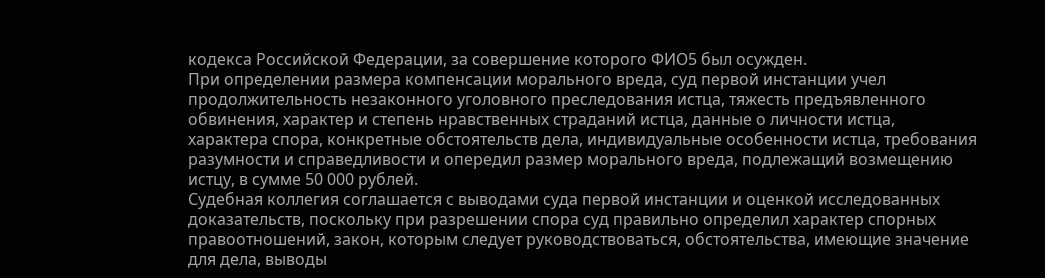кодекса Российской Федерации, за совершение которого ФИО5 был осужден.
При определении размера компенсации морального вреда, суд первой инстанции учел продолжительность незаконного уголовного преследования истца, тяжесть предъявленного обвинения, характер и степень нравственных страданий истца, данные о личности истца, характера спора, конкретные обстоятельств дела, индивидуальные особенности истца, требования разумности и справедливости и опередил размер морального вреда, подлежащий возмещению истцу, в сумме 50 000 рублей.
Судебная коллегия соглашается с выводами суда первой инстанции и оценкой исследованных доказательств, поскольку при разрешении спора суд правильно определил характер спорных правоотношений, закон, которым следует руководствоваться, обстоятельства, имеющие значение для дела, выводы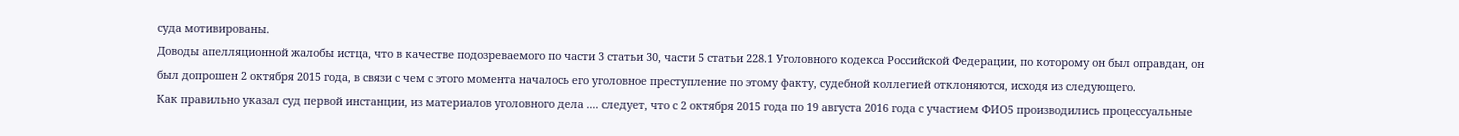суда мотивированы.
Доводы апелляционной жалобы истца, что в качестве подозреваемого по части 3 статьи 30, части 5 статьи 228.1 Уголовного кодекса Российской Федерации, по которому он был оправдан, он был допрошен 2 октября 2015 года, в связи с чем с этого момента началось его уголовное преступление по этому факту, судебной коллегией отклоняются, исходя из следующего.
Как правильно указал суд первой инстанции, из материалов уголовного дела .... следует, что с 2 октября 2015 года по 19 августа 2016 года с участием ФИО5 производились процессуальные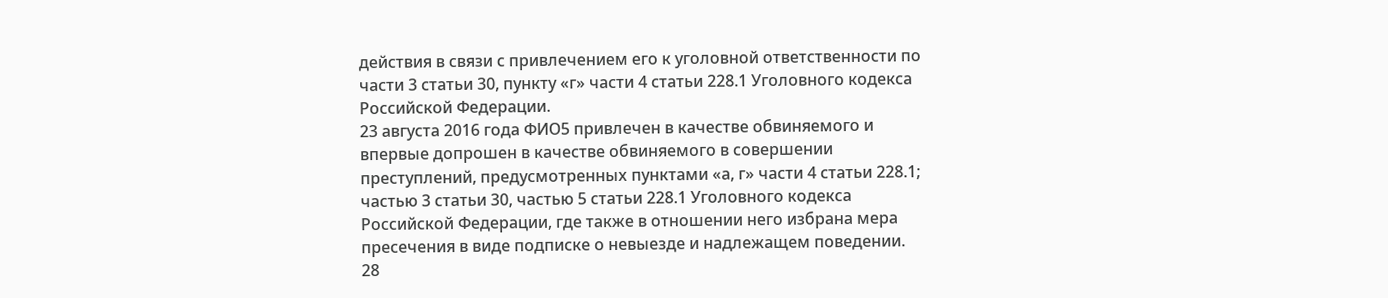действия в связи с привлечением его к уголовной ответственности по части 3 статьи 30, пункту «г» части 4 статьи 228.1 Уголовного кодекса Российской Федерации.
23 августа 2016 года ФИО5 привлечен в качестве обвиняемого и впервые допрошен в качестве обвиняемого в совершении преступлений, предусмотренных пунктами «а, г» части 4 статьи 228.1; частью 3 статьи 30, частью 5 статьи 228.1 Уголовного кодекса Российской Федерации, где также в отношении него избрана мера пресечения в виде подписке о невыезде и надлежащем поведении.
28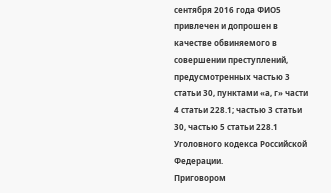сентября 2016 года ФИО5 привлечен и допрошен в качестве обвиняемого в совершении преступлений, предусмотренных частью 3 статьи 30, пунктами «а, г» части 4 статьи 228.1; частью 3 статьи 30, частью 5 статьи 228.1 Уголовного кодекса Российской Федерации.
Приговором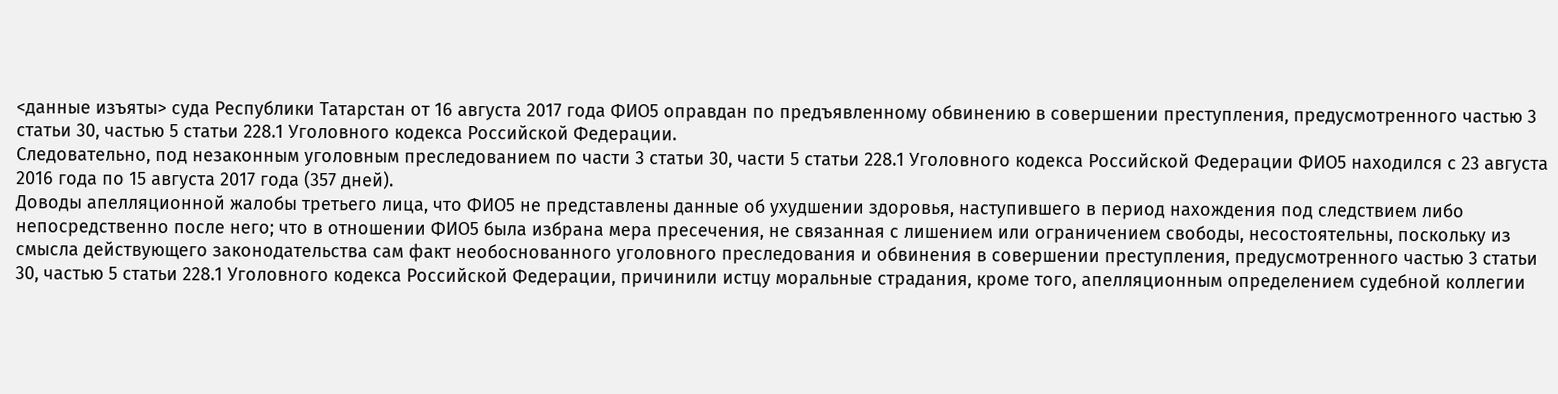<данные изъяты> суда Республики Татарстан от 16 августа 2017 года ФИО5 оправдан по предъявленному обвинению в совершении преступления, предусмотренного частью 3 статьи 30, частью 5 статьи 228.1 Уголовного кодекса Российской Федерации.
Следовательно, под незаконным уголовным преследованием по части 3 статьи 30, части 5 статьи 228.1 Уголовного кодекса Российской Федерации ФИО5 находился с 23 августа 2016 года по 15 августа 2017 года (357 дней).
Доводы апелляционной жалобы третьего лица, что ФИО5 не представлены данные об ухудшении здоровья, наступившего в период нахождения под следствием либо непосредственно после него; что в отношении ФИО5 была избрана мера пресечения, не связанная с лишением или ограничением свободы, несостоятельны, поскольку из смысла действующего законодательства сам факт необоснованного уголовного преследования и обвинения в совершении преступления, предусмотренного частью 3 статьи 30, частью 5 статьи 228.1 Уголовного кодекса Российской Федерации, причинили истцу моральные страдания, кроме того, апелляционным определением судебной коллегии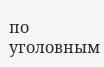по уголовным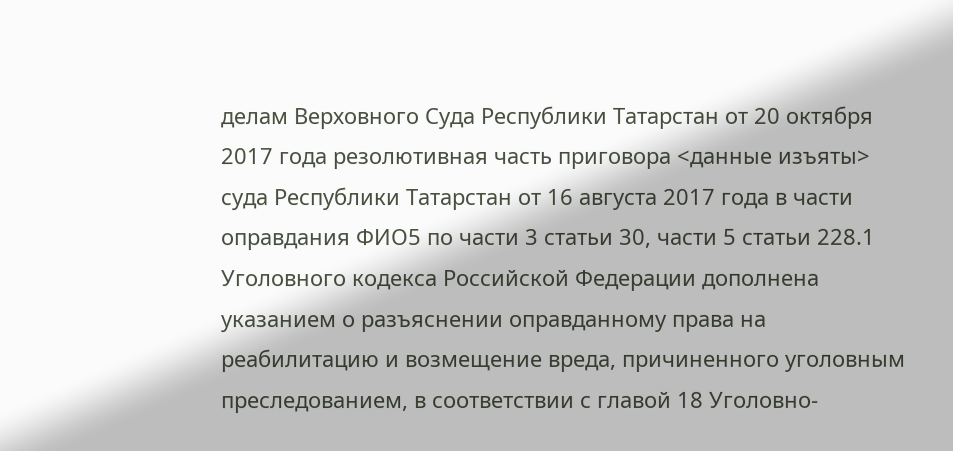делам Верховного Суда Республики Татарстан от 20 октября 2017 года резолютивная часть приговора <данные изъяты> суда Республики Татарстан от 16 августа 2017 года в части оправдания ФИО5 по части 3 статьи 30, части 5 статьи 228.1 Уголовного кодекса Российской Федерации дополнена указанием о разъяснении оправданному права на реабилитацию и возмещение вреда, причиненного уголовным преследованием, в соответствии с главой 18 Уголовно-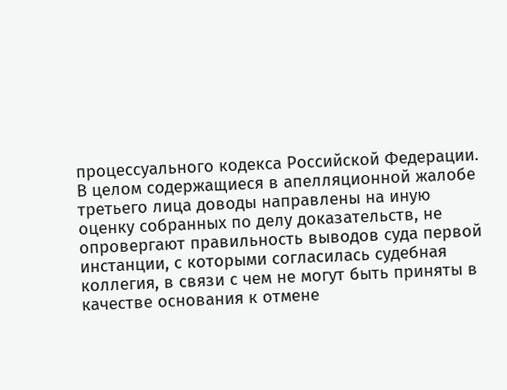процессуального кодекса Российской Федерации.
В целом содержащиеся в апелляционной жалобе третьего лица доводы направлены на иную оценку собранных по делу доказательств, не опровергают правильность выводов суда первой инстанции, с которыми согласилась судебная коллегия, в связи с чем не могут быть приняты в качестве основания к отмене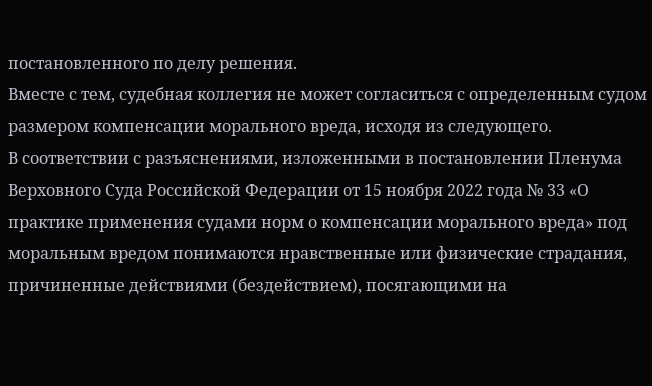постановленного по делу решения.
Вместе с тем, судебная коллегия не может согласиться с определенным судом размером компенсации морального вреда, исходя из следующего.
В соответствии с разъяснениями, изложенными в постановлении Пленума Верховного Суда Российской Федерации от 15 ноября 2022 года № 33 «О практике применения судами норм о компенсации морального вреда» под моральным вредом понимаются нравственные или физические страдания, причиненные действиями (бездействием), посягающими на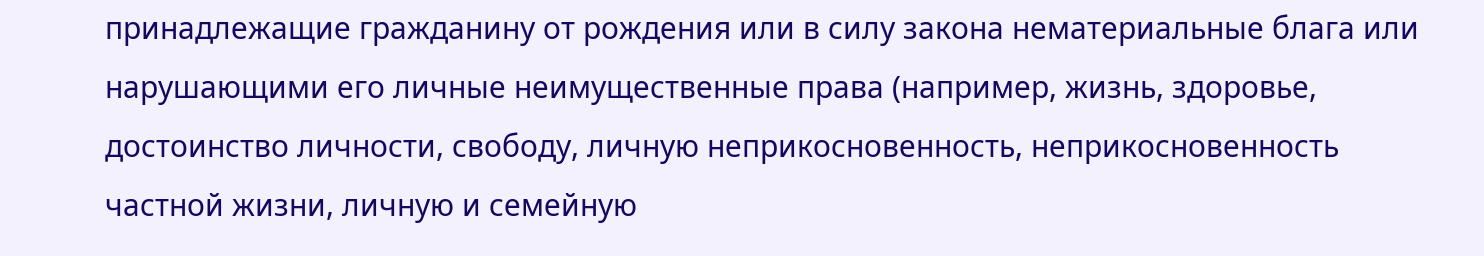принадлежащие гражданину от рождения или в силу закона нематериальные блага или нарушающими его личные неимущественные права (например, жизнь, здоровье, достоинство личности, свободу, личную неприкосновенность, неприкосновенность частной жизни, личную и семейную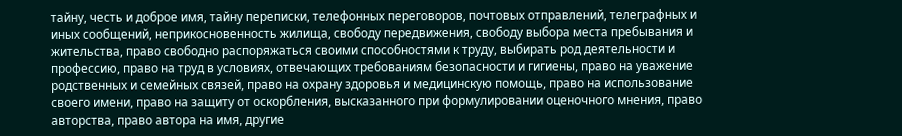тайну, честь и доброе имя, тайну переписки, телефонных переговоров, почтовых отправлений, телеграфных и иных сообщений, неприкосновенность жилища, свободу передвижения, свободу выбора места пребывания и жительства, право свободно распоряжаться своими способностями к труду, выбирать род деятельности и профессию, право на труд в условиях, отвечающих требованиям безопасности и гигиены, право на уважение родственных и семейных связей, право на охрану здоровья и медицинскую помощь, право на использование своего имени, право на защиту от оскорбления, высказанного при формулировании оценочного мнения, право авторства, право автора на имя, другие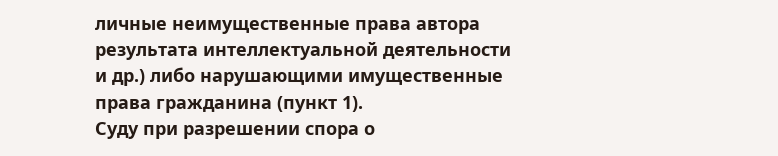личные неимущественные права автора результата интеллектуальной деятельности и др.) либо нарушающими имущественные права гражданина (пункт 1).
Суду при разрешении спора о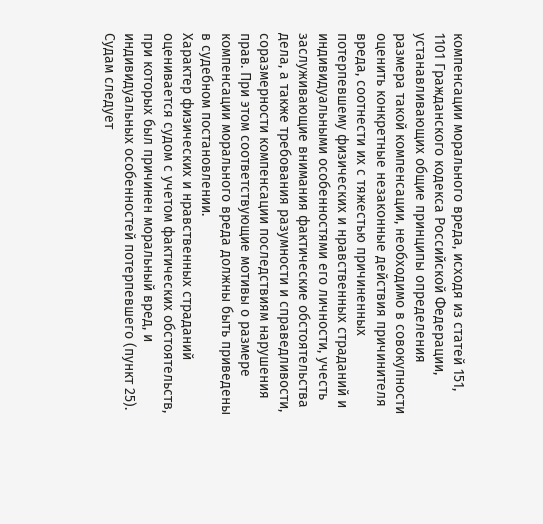компенсации морального вреда, исходя из статей 151, 1101 Гражданского кодекса Российской Федерации, устанавливающих общие принципы определения размера такой компенсации, необходимо в совокупности оценить конкретные незаконные действия причинителя вреда, соотнести их с тяжестью причиненных потерпевшему физических и нравственных страданий и индивидуальными особенностями его личности, учесть заслуживающие внимания фактические обстоятельства дела, а также требования разумности и справедливости, соразмерности компенсации последствиям нарушения прав. При этом соответствующие мотивы о размере компенсации морального вреда должны быть приведены в судебном постановлении.
Характер физических и нравственных страданий оценивается судом с учетом фактических обстоятельств, при которых был причинен моральный вред, и индивидуальных особенностей потерпевшего (пункт 25).
Судам следует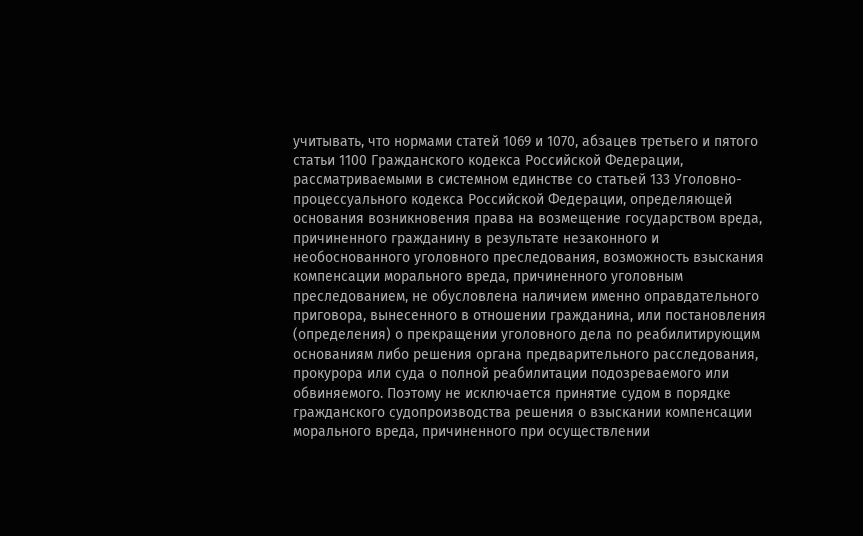учитывать, что нормами статей 1069 и 1070, абзацев третьего и пятого статьи 1100 Гражданского кодекса Российской Федерации, рассматриваемыми в системном единстве со статьей 133 Уголовно-процессуального кодекса Российской Федерации, определяющей основания возникновения права на возмещение государством вреда, причиненного гражданину в результате незаконного и необоснованного уголовного преследования, возможность взыскания компенсации морального вреда, причиненного уголовным преследованием, не обусловлена наличием именно оправдательного приговора, вынесенного в отношении гражданина, или постановления (определения) о прекращении уголовного дела по реабилитирующим основаниям либо решения органа предварительного расследования, прокурора или суда о полной реабилитации подозреваемого или обвиняемого. Поэтому не исключается принятие судом в порядке гражданского судопроизводства решения о взыскании компенсации морального вреда, причиненного при осуществлении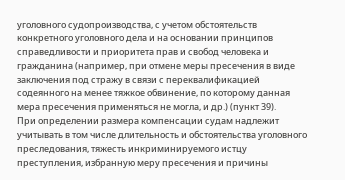уголовного судопроизводства, с учетом обстоятельств конкретного уголовного дела и на основании принципов справедливости и приоритета прав и свобод человека и гражданина (например, при отмене меры пресечения в виде заключения под стражу в связи с переквалификацией содеянного на менее тяжкое обвинение, по которому данная мера пресечения применяться не могла, и др.) (пункт 39).
При определении размера компенсации судам надлежит учитывать в том числе длительность и обстоятельства уголовного преследования, тяжесть инкриминируемого истцу преступления, избранную меру пресечения и причины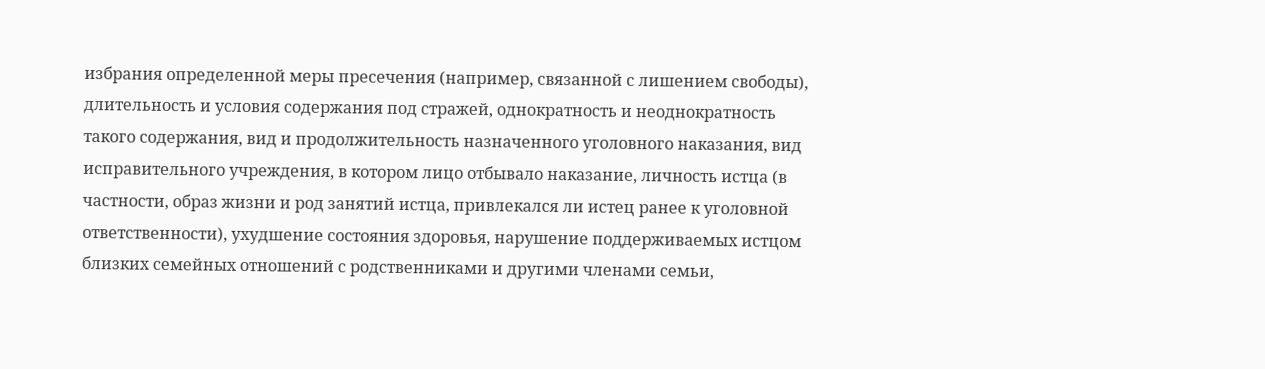избрания определенной меры пресечения (например, связанной с лишением свободы), длительность и условия содержания под стражей, однократность и неоднократность такого содержания, вид и продолжительность назначенного уголовного наказания, вид исправительного учреждения, в котором лицо отбывало наказание, личность истца (в частности, образ жизни и род занятий истца, привлекался ли истец ранее к уголовной ответственности), ухудшение состояния здоровья, нарушение поддерживаемых истцом близких семейных отношений с родственниками и другими членами семьи,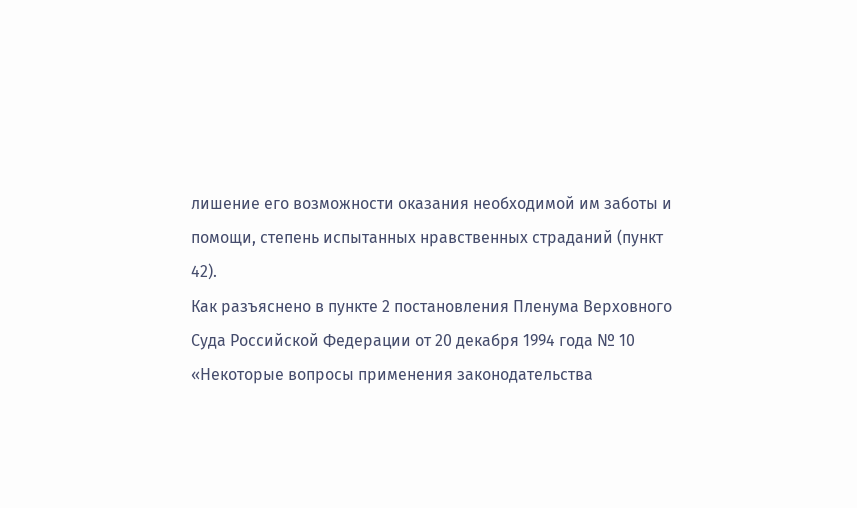лишение его возможности оказания необходимой им заботы и помощи, степень испытанных нравственных страданий (пункт 42).
Как разъяснено в пункте 2 постановления Пленума Верховного Суда Российской Федерации от 20 декабря 1994 года № 10 «Некоторые вопросы применения законодательства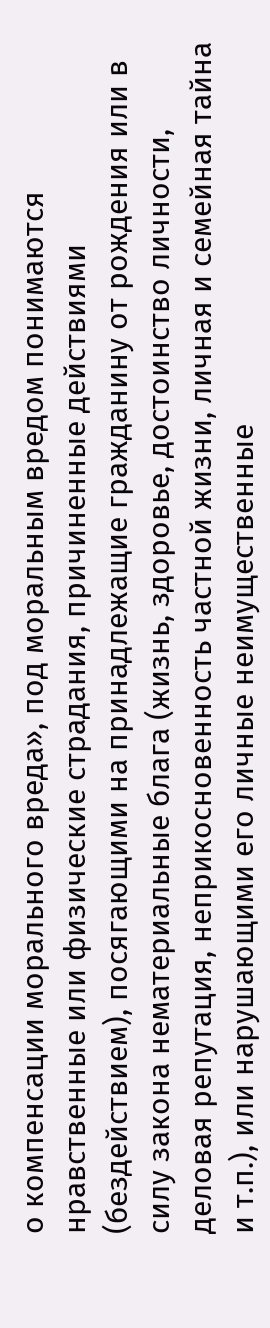о компенсации морального вреда», под моральным вредом понимаются нравственные или физические страдания, причиненные действиями (бездействием), посягающими на принадлежащие гражданину от рождения или в силу закона нематериальные блага (жизнь, здоровье, достоинство личности, деловая репутация, неприкосновенность частной жизни, личная и семейная тайна и т.п.), или нарушающими его личные неимущественные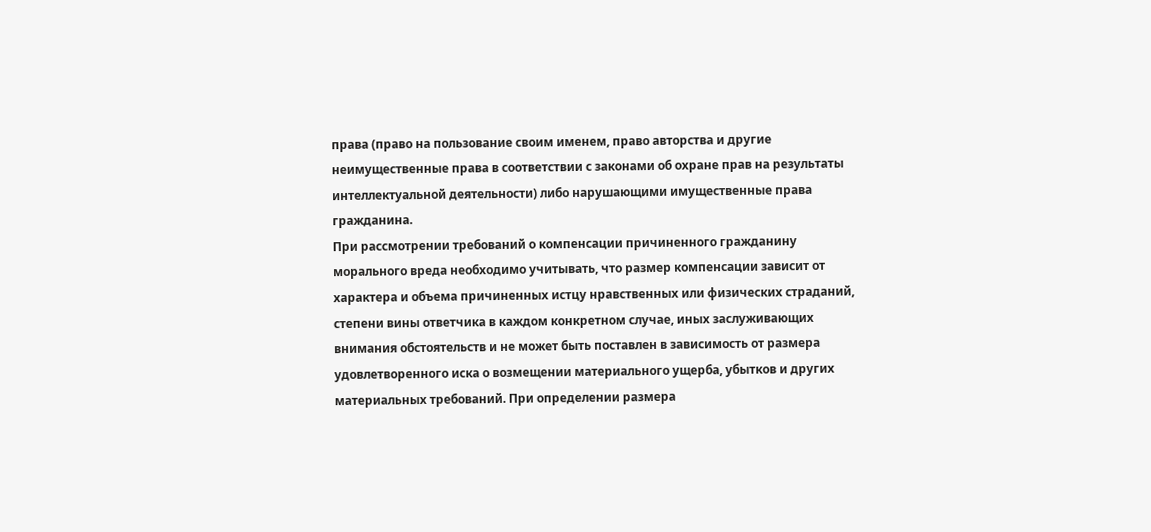права (право на пользование своим именем, право авторства и другие неимущественные права в соответствии с законами об охране прав на результаты интеллектуальной деятельности) либо нарушающими имущественные права гражданина.
При рассмотрении требований о компенсации причиненного гражданину морального вреда необходимо учитывать, что размер компенсации зависит от характера и объема причиненных истцу нравственных или физических страданий, степени вины ответчика в каждом конкретном случае, иных заслуживающих внимания обстоятельств и не может быть поставлен в зависимость от размера удовлетворенного иска о возмещении материального ущерба, убытков и других материальных требований. При определении размера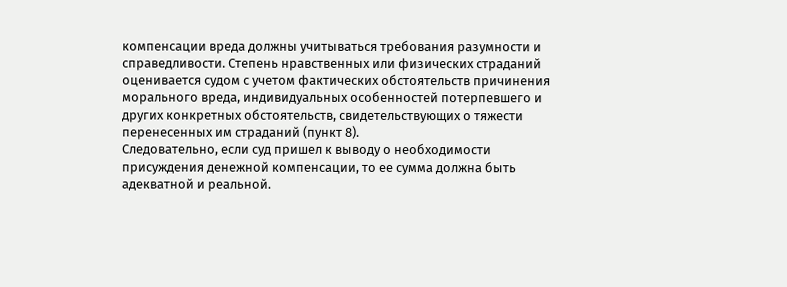компенсации вреда должны учитываться требования разумности и справедливости. Степень нравственных или физических страданий оценивается судом с учетом фактических обстоятельств причинения морального вреда, индивидуальных особенностей потерпевшего и других конкретных обстоятельств, свидетельствующих о тяжести перенесенных им страданий (пункт 8).
Следовательно, если суд пришел к выводу о необходимости присуждения денежной компенсации, то ее сумма должна быть адекватной и реальной.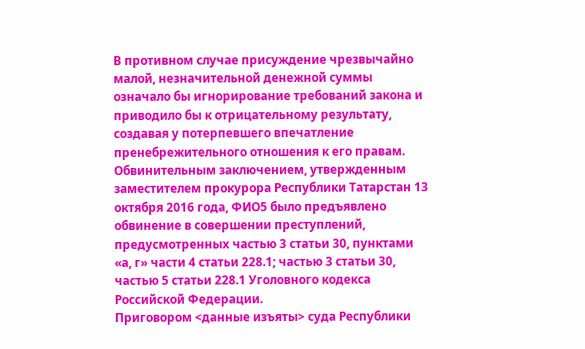В противном случае присуждение чрезвычайно малой, незначительной денежной суммы означало бы игнорирование требований закона и приводило бы к отрицательному результату, создавая у потерпевшего впечатление пренебрежительного отношения к его правам.
Обвинительным заключением, утвержденным заместителем прокурора Республики Татарстан 13 октября 2016 года, ФИО5 было предъявлено обвинение в совершении преступлений, предусмотренных частью 3 статьи 30, пунктами «а, г» части 4 статьи 228.1; частью 3 статьи 30, частью 5 статьи 228.1 Уголовного кодекса Российской Федерации.
Приговором <данные изъяты> суда Республики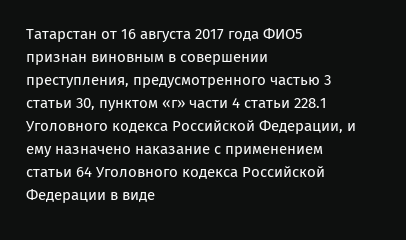Татарстан от 16 августа 2017 года ФИО5 признан виновным в совершении преступления, предусмотренного частью 3 статьи 30, пунктом «г» части 4 статьи 228.1 Уголовного кодекса Российской Федерации, и ему назначено наказание с применением статьи 64 Уголовного кодекса Российской Федерации в виде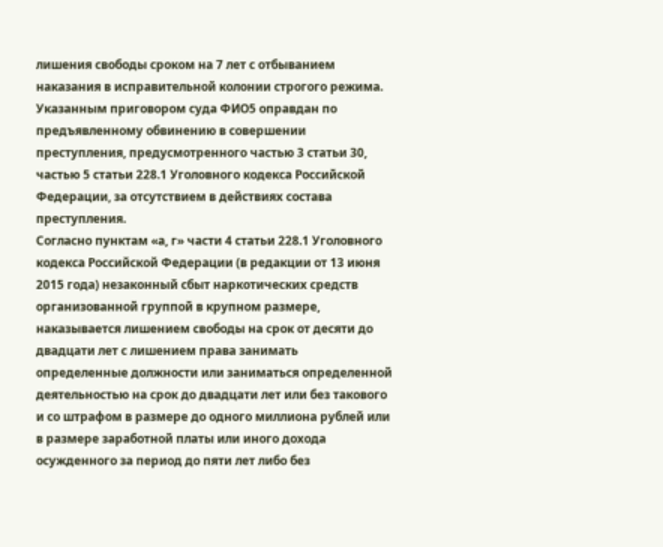лишения свободы сроком на 7 лет с отбыванием наказания в исправительной колонии строгого режима.
Указанным приговором суда ФИО5 оправдан по предъявленному обвинению в совершении преступления, предусмотренного частью 3 статьи 30, частью 5 статьи 228.1 Уголовного кодекса Российской Федерации, за отсутствием в действиях состава преступления.
Согласно пунктам «а, г» части 4 статьи 228.1 Уголовного кодекса Российской Федерации (в редакции от 13 июня 2015 года) незаконный сбыт наркотических средств организованной группой в крупном размере, наказывается лишением свободы на срок от десяти до двадцати лет с лишением права занимать определенные должности или заниматься определенной деятельностью на срок до двадцати лет или без такового и со штрафом в размере до одного миллиона рублей или в размере заработной платы или иного дохода осужденного за период до пяти лет либо без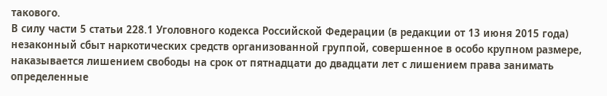такового.
В силу части 5 статьи 228.1 Уголовного кодекса Российской Федерации (в редакции от 13 июня 2015 года) незаконный сбыт наркотических средств организованной группой, совершенное в особо крупном размере, наказывается лишением свободы на срок от пятнадцати до двадцати лет с лишением права занимать определенные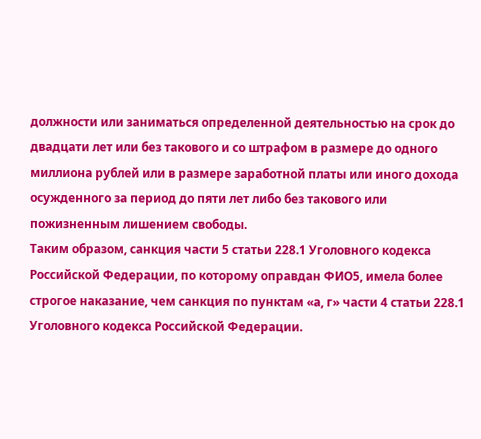должности или заниматься определенной деятельностью на срок до двадцати лет или без такового и со штрафом в размере до одного миллиона рублей или в размере заработной платы или иного дохода осужденного за период до пяти лет либо без такового или пожизненным лишением свободы.
Таким образом, санкция части 5 статьи 228.1 Уголовного кодекса Российской Федерации, по которому оправдан ФИО5, имела более строгое наказание, чем санкция по пунктам «а, г» части 4 статьи 228.1 Уголовного кодекса Российской Федерации.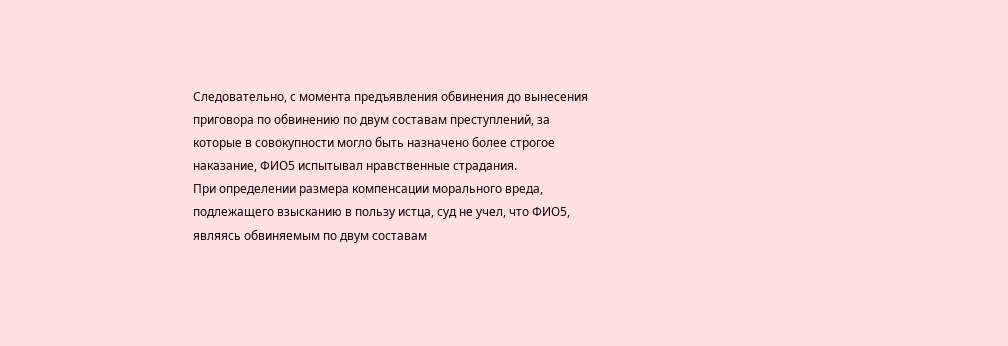Следовательно, с момента предъявления обвинения до вынесения приговора по обвинению по двум составам преступлений, за которые в совокупности могло быть назначено более строгое наказание, ФИО5 испытывал нравственные страдания.
При определении размера компенсации морального вреда, подлежащего взысканию в пользу истца, суд не учел, что ФИО5, являясь обвиняемым по двум составам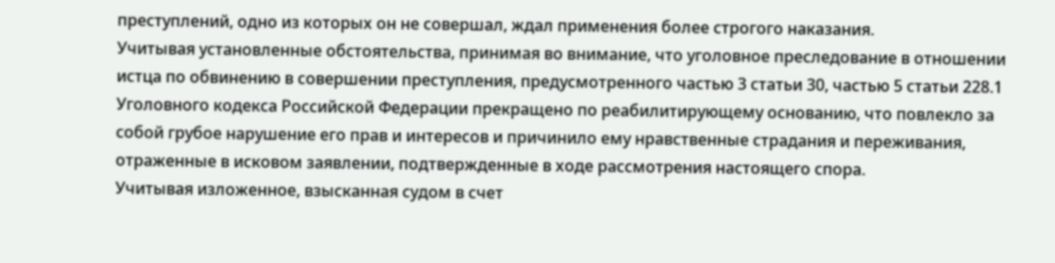преступлений, одно из которых он не совершал, ждал применения более строгого наказания.
Учитывая установленные обстоятельства, принимая во внимание, что уголовное преследование в отношении истца по обвинению в совершении преступления, предусмотренного частью 3 статьи 30, частью 5 статьи 228.1 Уголовного кодекса Российской Федерации прекращено по реабилитирующему основанию, что повлекло за собой грубое нарушение его прав и интересов и причинило ему нравственные страдания и переживания, отраженные в исковом заявлении, подтвержденные в ходе рассмотрения настоящего спора.
Учитывая изложенное, взысканная судом в счет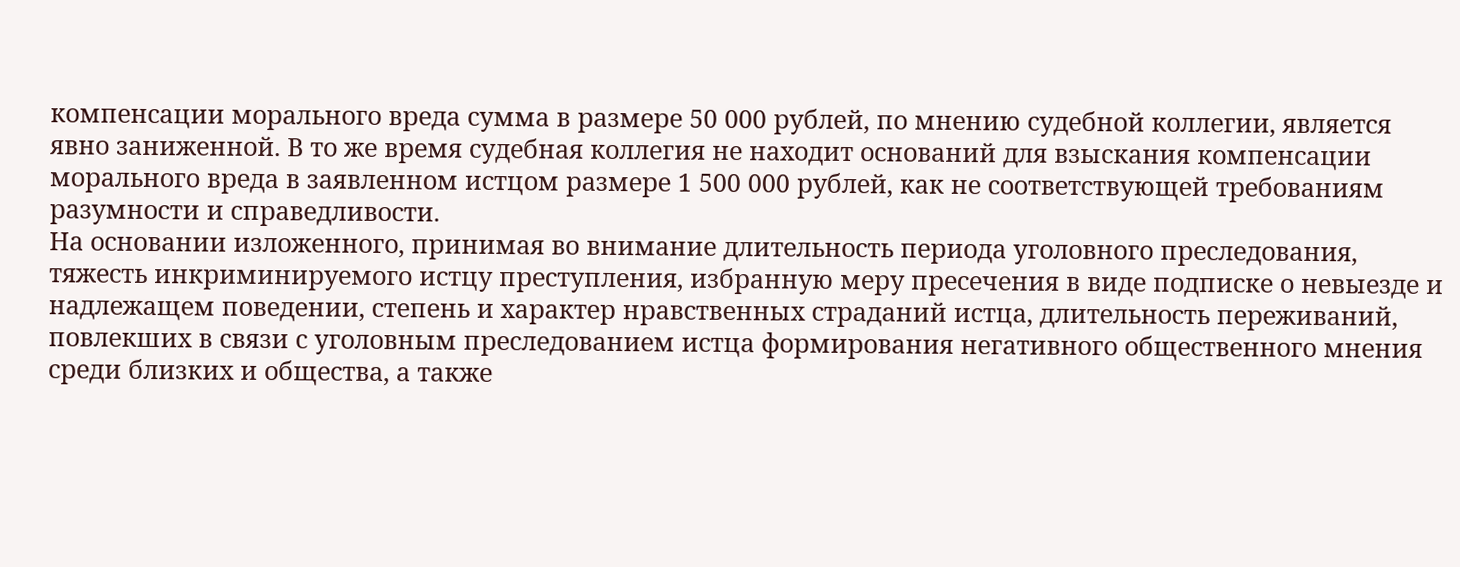компенсации морального вреда сумма в размере 50 000 рублей, по мнению судебной коллегии, является явно заниженной. В то же время судебная коллегия не находит оснований для взыскания компенсации морального вреда в заявленном истцом размере 1 500 000 рублей, как не соответствующей требованиям разумности и справедливости.
На основании изложенного, принимая во внимание длительность периода уголовного преследования, тяжесть инкриминируемого истцу преступления, избранную меру пресечения в виде подписке о невыезде и надлежащем поведении, степень и характер нравственных страданий истца, длительность переживаний, повлекших в связи с уголовным преследованием истца формирования негативного общественного мнения среди близких и общества, а также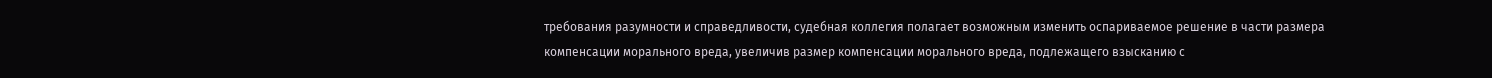требования разумности и справедливости, судебная коллегия полагает возможным изменить оспариваемое решение в части размера компенсации морального вреда, увеличив размер компенсации морального вреда, подлежащего взысканию с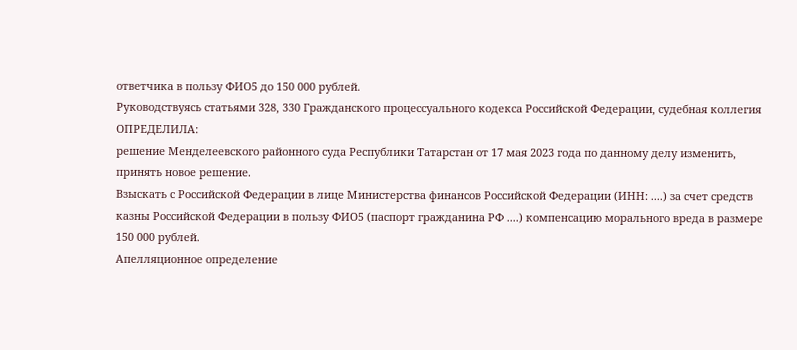ответчика в пользу ФИО5 до 150 000 рублей.
Руководствуясь статьями 328, 330 Гражданского процессуального кодекса Российской Федерации, судебная коллегия
ОПРЕДЕЛИЛА:
решение Менделеевского районного суда Республики Татарстан от 17 мая 2023 года по данному делу изменить, принять новое решение.
Взыскать с Российской Федерации в лице Министерства финансов Российской Федерации (ИНН: ....) за счет средств казны Российской Федерации в пользу ФИО5 (паспорт гражданина РФ ....) компенсацию морального вреда в размере 150 000 рублей.
Апелляционное определение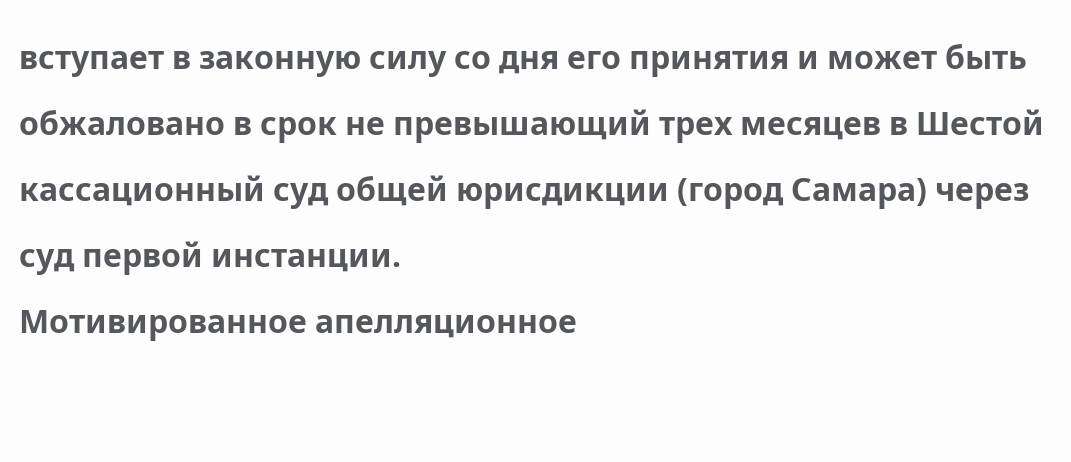вступает в законную силу со дня его принятия и может быть обжаловано в срок не превышающий трех месяцев в Шестой кассационный суд общей юрисдикции (город Самара) через суд первой инстанции.
Мотивированное апелляционное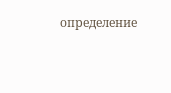определение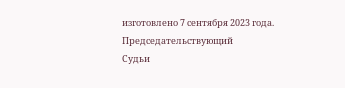изготовлено 7 сентября 2023 года.
Председательствующий
Судьи